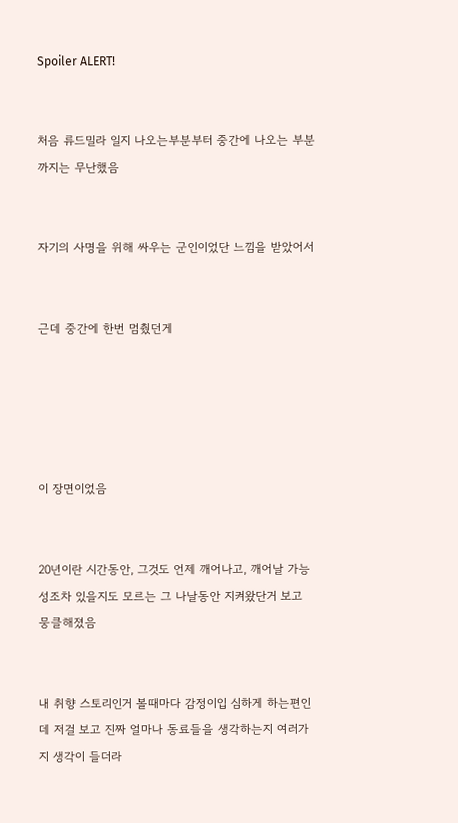Spoiler ALERT!


처음 류드밀라 일지 나오는부분부터 중간에 나오는 부분까지는 무난했음


자기의 사명을 위해 싸우는 군인이었단 느낌을 받았어서


근데 중간에 한번 멈췄던게





이 장면이었음


20년이란 시간동안, 그것도 언제 깨어나고, 깨어날 가능성조차 있을지도 모르는 그 나날동안 지켜왔단거 보고 뭉클해졌음


내 취향 스토리인거 볼때마다 감정이입 심하게 하는편인데 저걸 보고 진짜 얼마나 동료들을 생각하는지 여러가지 생각이 들더라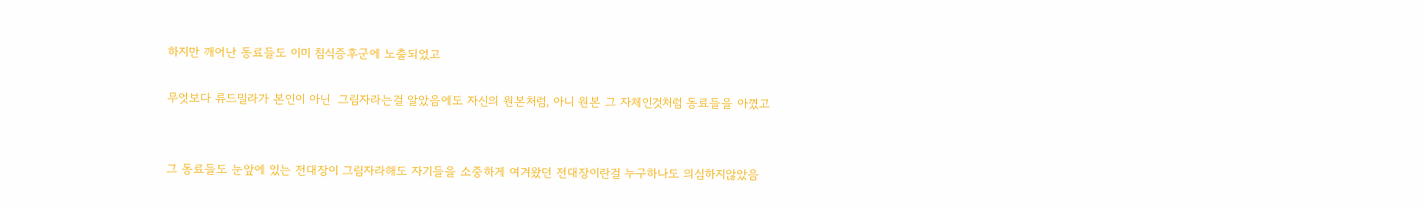하지만 깨어난 동료들도 이미 침식증후군에 노출되었고

무엇보다 류드밀라가 본인이 아닌  그림자라는걸 알았음에도 자신의 원본처럼, 아니 원본 그 자체인것처럼 동료들을 아꼈고


그 동료들도 눈앞에 있는 전대장이 그림자라해도 자기들을 소중하게 여겨왔던 전대장이란걸 누구하나도 의심하지않았음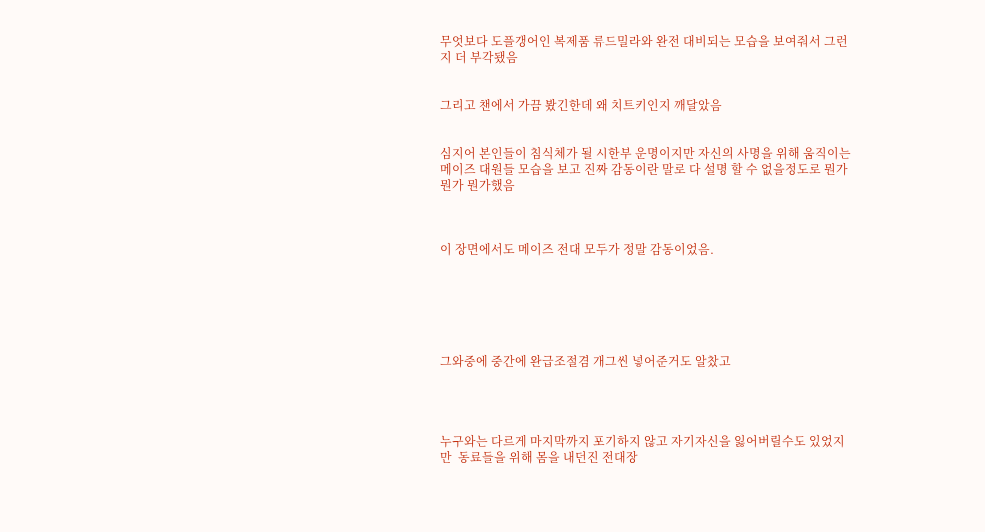무엇보다 도플갱어인 복제품 류드밀라와 완전 대비되는 모습을 보여줘서 그런지 더 부각됐음


그리고 챈에서 가끔 봤긴한데 왜 치트키인지 깨달았음


심지어 본인들이 침식체가 될 시한부 운명이지만 자신의 사명을 위해 움직이는 메이즈 대원들 모습을 보고 진짜 감동이란 말로 다 설명 할 수 없을정도로 뭔가 뭔가 뭔가했음



이 장면에서도 메이즈 전대 모두가 정말 감동이었음.






그와중에 중간에 완급조절겸 개그씬 넣어준거도 알찼고




누구와는 다르게 마지막까지 포기하지 않고 자기자신을 잃어버릴수도 있었지만  동료들을 위해 몸을 내던진 전대장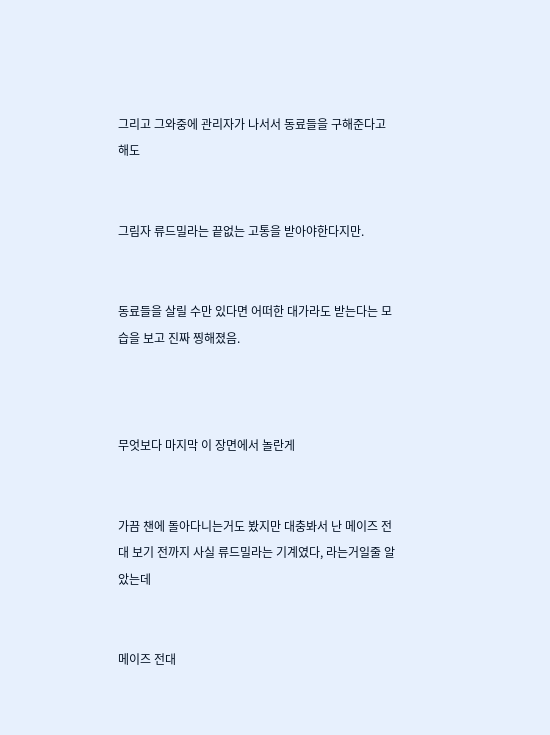그리고 그와중에 관리자가 나서서 동료들을 구해준다고 해도


그림자 류드밀라는 끝없는 고통을 받아야한다지만.


동료들을 살릴 수만 있다면 어떠한 대가라도 받는다는 모습을 보고 진짜 찡해졌음.



무엇보다 마지막 이 장면에서 놀란게


가끔 챈에 돌아다니는거도 봤지만 대충봐서 난 메이즈 전대 보기 전까지 사실 류드밀라는 기계였다, 라는거일줄 알았는데


메이즈 전대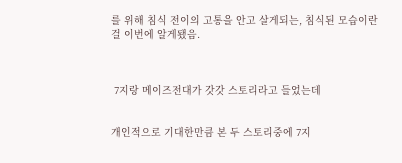를 위해 침식 전이의 고통을 안고 살게되는, 침식된 모습이란걸 이번에 알게됐음.



 7지랑 메이즈전대가 갓갓 스토리라고 들었는데


개인적으로 기대한만큼 본 두 스토리중에 7지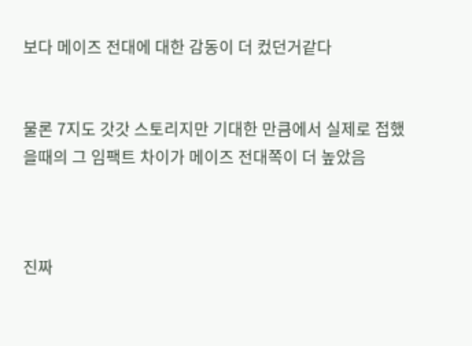보다 메이즈 전대에 대한 감동이 더 컸던거같다


물론 7지도 갓갓 스토리지만 기대한 만큼에서 실제로 접했을때의 그 임팩트 차이가 메이즈 전대쪽이 더 높았음



진짜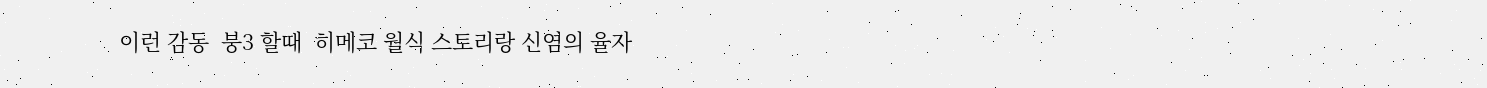이런 감동  붕3 할때  히메코 월식 스토리랑 신염의 율자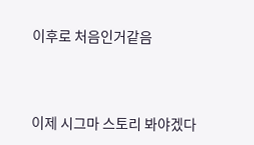이후로 처음인거같음




이제 시그마 스토리 봐야겠다